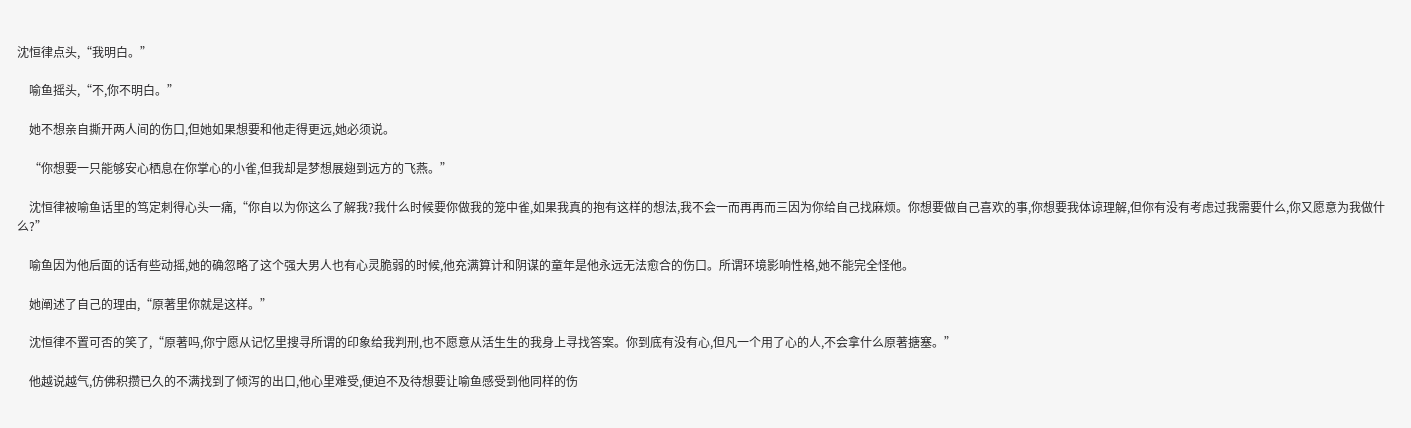沈恒律点头,“我明白。”

    喻鱼摇头,“不,你不明白。”

    她不想亲自撕开两人间的伤口,但她如果想要和他走得更远,她必须说。

    “你想要一只能够安心栖息在你掌心的小雀,但我却是梦想展翅到远方的飞燕。”

    沈恒律被喻鱼话里的笃定刺得心头一痛,“你自以为你这么了解我?我什么时候要你做我的笼中雀,如果我真的抱有这样的想法,我不会一而再再而三因为你给自己找麻烦。你想要做自己喜欢的事,你想要我体谅理解,但你有没有考虑过我需要什么,你又愿意为我做什么?”

    喻鱼因为他后面的话有些动摇,她的确忽略了这个强大男人也有心灵脆弱的时候,他充满算计和阴谋的童年是他永远无法愈合的伤口。所谓环境影响性格,她不能完全怪他。

    她阐述了自己的理由,“原著里你就是这样。”

    沈恒律不置可否的笑了,“原著吗,你宁愿从记忆里搜寻所谓的印象给我判刑,也不愿意从活生生的我身上寻找答案。你到底有没有心,但凡一个用了心的人,不会拿什么原著搪塞。”

    他越说越气,仿佛积攒已久的不满找到了倾泻的出口,他心里难受,便迫不及待想要让喻鱼感受到他同样的伤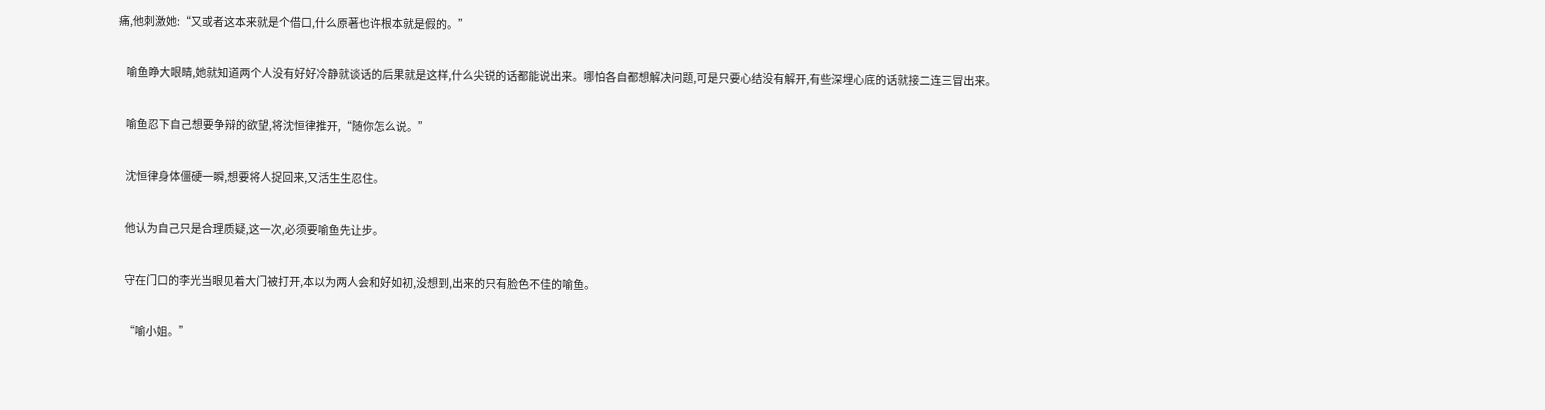痛,他刺激她:“又或者这本来就是个借口,什么原著也许根本就是假的。”

    喻鱼睁大眼睛,她就知道两个人没有好好冷静就谈话的后果就是这样,什么尖锐的话都能说出来。哪怕各自都想解决问题,可是只要心结没有解开,有些深埋心底的话就接二连三冒出来。

    喻鱼忍下自己想要争辩的欲望,将沈恒律推开,“随你怎么说。”

    沈恒律身体僵硬一瞬,想要将人捉回来,又活生生忍住。

    他认为自己只是合理质疑,这一次,必须要喻鱼先让步。

    守在门口的李光当眼见着大门被打开,本以为两人会和好如初,没想到,出来的只有脸色不佳的喻鱼。

    “喻小姐。”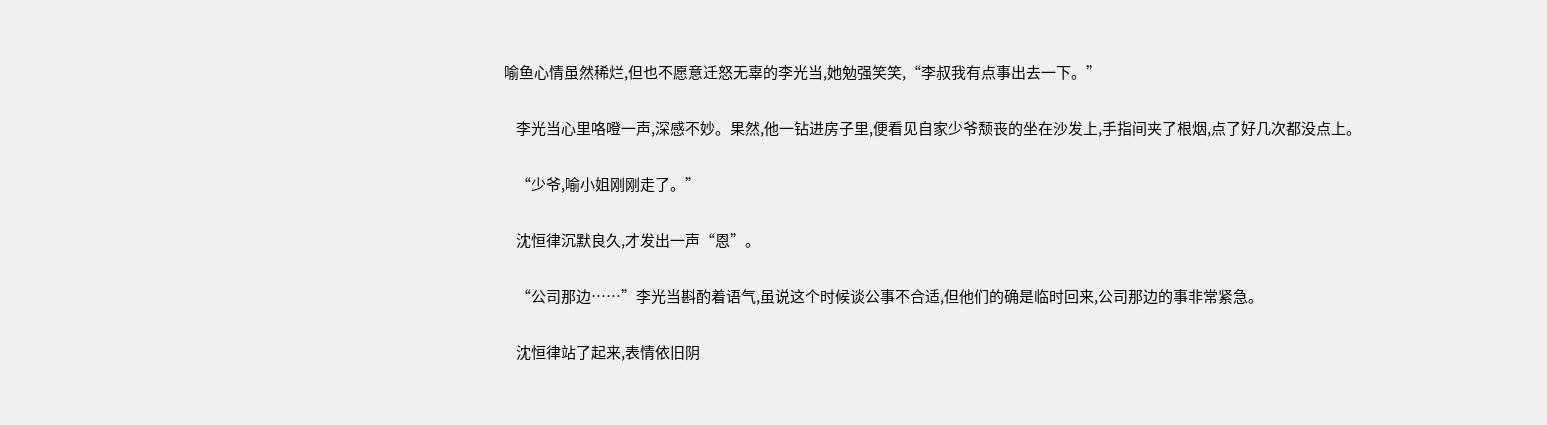喻鱼心情虽然稀烂,但也不愿意迁怒无辜的李光当,她勉强笑笑,“李叔我有点事出去一下。”

    李光当心里咯噔一声,深感不妙。果然,他一钻进房子里,便看见自家少爷颓丧的坐在沙发上,手指间夹了根烟,点了好几次都没点上。

    “少爷,喻小姐刚刚走了。”

    沈恒律沉默良久,才发出一声“恩”。

    “公司那边……”李光当斟酌着语气,虽说这个时候谈公事不合适,但他们的确是临时回来,公司那边的事非常紧急。

    沈恒律站了起来,表情依旧阴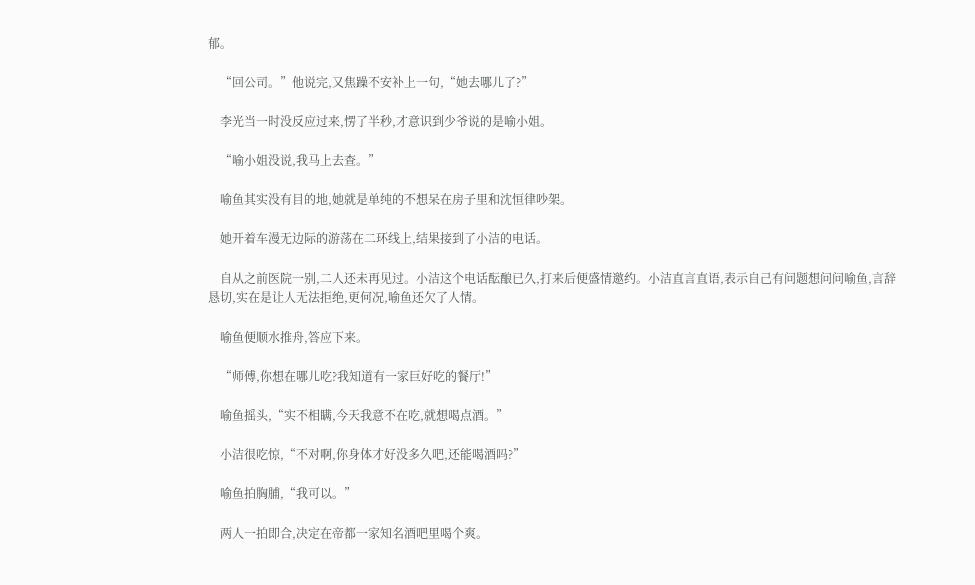郁。

    “回公司。”他说完,又焦躁不安补上一句,“她去哪儿了?”

    李光当一时没反应过来,愣了半秒,才意识到少爷说的是喻小姐。

    “喻小姐没说,我马上去查。”

    喻鱼其实没有目的地,她就是单纯的不想呆在房子里和沈恒律吵架。

    她开着车漫无边际的游荡在二环线上,结果接到了小洁的电话。

    自从之前医院一别,二人还未再见过。小洁这个电话酝酿已久,打来后便盛情邀约。小洁直言直语,表示自己有问题想问问喻鱼,言辞恳切,实在是让人无法拒绝,更何况,喻鱼还欠了人情。

    喻鱼便顺水推舟,答应下来。

    “师傅,你想在哪儿吃?我知道有一家巨好吃的餐厅!”

    喻鱼摇头,“实不相瞒,今天我意不在吃,就想喝点酒。”

    小洁很吃惊,“不对啊,你身体才好没多久吧,还能喝酒吗?”

    喻鱼拍胸脯,“我可以。”

    两人一拍即合,决定在帝都一家知名酒吧里喝个爽。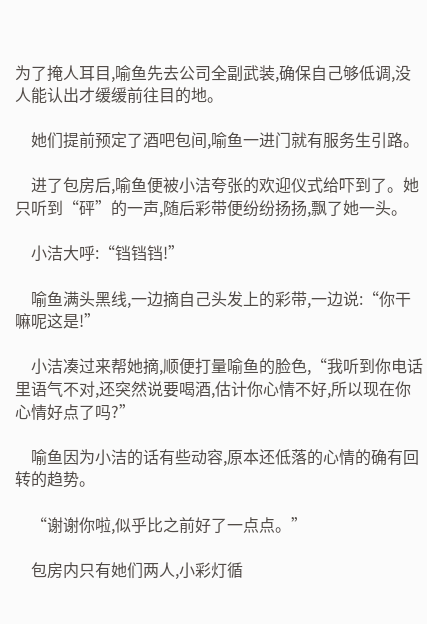为了掩人耳目,喻鱼先去公司全副武装,确保自己够低调,没人能认出才缓缓前往目的地。

    她们提前预定了酒吧包间,喻鱼一进门就有服务生引路。

    进了包房后,喻鱼便被小洁夸张的欢迎仪式给吓到了。她只听到“砰”的一声,随后彩带便纷纷扬扬,飘了她一头。

    小洁大呼:“铛铛铛!”

    喻鱼满头黑线,一边摘自己头发上的彩带,一边说:“你干嘛呢这是!”

    小洁凑过来帮她摘,顺便打量喻鱼的脸色,“我听到你电话里语气不对,还突然说要喝酒,估计你心情不好,所以现在你心情好点了吗?”

    喻鱼因为小洁的话有些动容,原本还低落的心情的确有回转的趋势。

    “谢谢你啦,似乎比之前好了一点点。”

    包房内只有她们两人,小彩灯循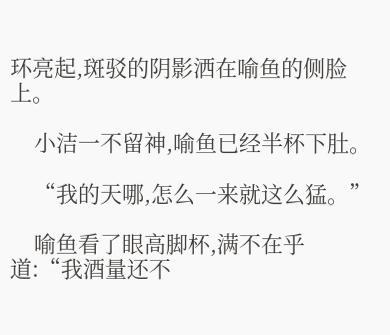环亮起,斑驳的阴影洒在喻鱼的侧脸上。

    小洁一不留神,喻鱼已经半杯下肚。

    “我的天哪,怎么一来就这么猛。”

    喻鱼看了眼高脚杯,满不在乎道:“我酒量还不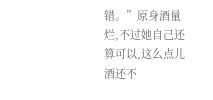错。”原身酒量烂,不过她自己还算可以,这么点儿酒还不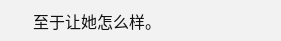至于让她怎么样。